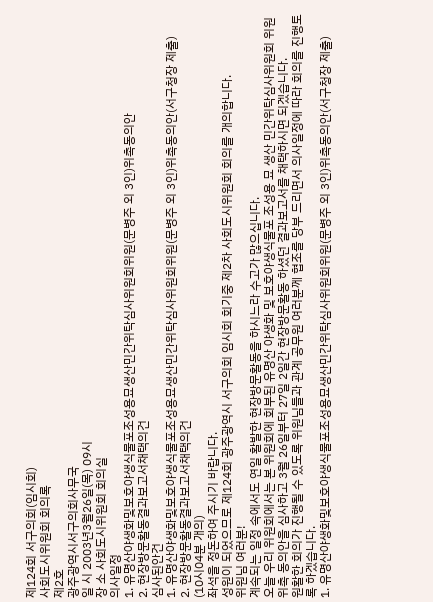제124회 서구의회(임시회)
사회도시위원회 회의록
제2호
광주광역시서구의회사무국
일 시 2003년3월26일(목) 09시
장 소 사회도시위원회 회의실
의사일정
1. 유명산야생화및보호야생식물포조성용묘생산민간위탁심사위원회위원(문병주 외 3인)위촉동의안
2. 현장방문활동결과보고서채택의건
심사된안건
1. 유명산야생화및보호야생식물포조성용묘생산민간위탁심사위원회위원(문병주 외 3인)위촉동의안(서구청장 제출)
2. 현장방문활동결과보고서채택의건
(10시04분 개의)
좌석을 정돈하여 주시기 바랍니다.
성원이 되었으므로 제124회 광주광역시 서구의회 임시회 회기중 제2차 사회도시위원회 회의를 개의합니다.
위원님 여러분!
계속되는 일정 속에서도 연일 활발한 현장방문활동을 하시느라 수고가 많으십니다.
오늘 우리 위원회에서는 본 위원회에 회부된 유명산 야생화 및 보호야생식물포 조성용 묘 생산 민간위탁심사위원회 위원 위촉 동의안을 심사하고 3월 26일부터 27일 2일간 현장방문활동 하셨던 결과보고서를 채택하시면 되겠습니다.
원활한 회의가 진행될 수 있도록 위원님들과 관계 공무원 여러분께 협조를 당부 드리면서 의사일정에 따라 회의를 진행토록 하겠습니다.
1. 유명산야생화및보호야생식물포조성용묘생산민간위탁심사위원회위원(문병주 외 3인)위촉동의안(서구청장 제출)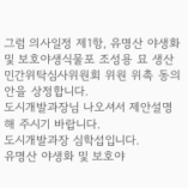그럼 의사일정 제1항, 유명산 야생화 및 보호야생식물포 조성용 묘 생산 민간위탁심사위원회 위원 위촉 동의안을 상정합니다.
도시개발과장님 나오셔서 제안설명해 주시기 바랍니다.
도시개발과장 심학섭입니다.
유명산 야생화 및 보호야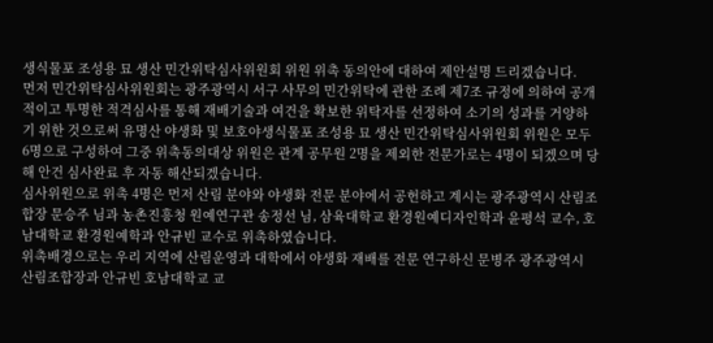생식물포 조성용 묘 생산 민간위탁심사위원회 위원 위촉 동의안에 대하여 제안설명 드리겠습니다.
먼저 민간위탁심사위원회는 광주광역시 서구 사무의 민간위탁에 관한 조례 제7조 규정에 의하여 공개적이고 투명한 적격심사를 통해 재배기술과 여건을 확보한 위탁자를 선정하여 소기의 성과를 거양하기 위한 것으로써 유명산 야생화 및 보호야생식물포 조성용 묘 생산 민간위탁심사위원회 위원은 모두 6명으로 구성하여 그중 위촉동의대상 위원은 관계 공무원 2명을 제외한 전문가로는 4명이 되겠으며 당해 안건 심사완료 후 자동 해산되겠습니다.
심사위원으로 위촉 4명은 먼저 산림 분야와 야생화 전문 분야에서 공헌하고 계시는 광주광역시 산림조합장 문승주 님과 농촌진흥청 원예연구관 송정선 님, 삼육대학교 환경원예디자인학과 윤평석 교수, 호남대학교 환경원예학과 안규빈 교수로 위촉하였습니다.
위촉배경으로는 우리 지역에 산림운영과 대학에서 야생화 재배를 전문 연구하신 문병주 광주광역시 산림조합장과 안규빈 호남대학교 교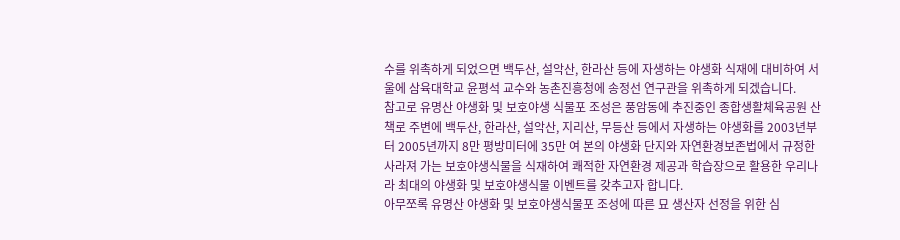수를 위촉하게 되었으면 백두산, 설악산, 한라산 등에 자생하는 야생화 식재에 대비하여 서울에 삼육대학교 윤평석 교수와 농촌진흥청에 송정선 연구관을 위촉하게 되겠습니다.
참고로 유명산 야생화 및 보호야생 식물포 조성은 풍암동에 추진중인 종합생활체육공원 산책로 주변에 백두산, 한라산, 설악산, 지리산, 무등산 등에서 자생하는 야생화를 2003년부터 2005년까지 8만 평방미터에 35만 여 본의 야생화 단지와 자연환경보존법에서 규정한 사라져 가는 보호야생식물을 식재하여 쾌적한 자연환경 제공과 학습장으로 활용한 우리나라 최대의 야생화 및 보호야생식물 이벤트를 갖추고자 합니다.
아무쪼록 유명산 야생화 및 보호야생식물포 조성에 따른 묘 생산자 선정을 위한 심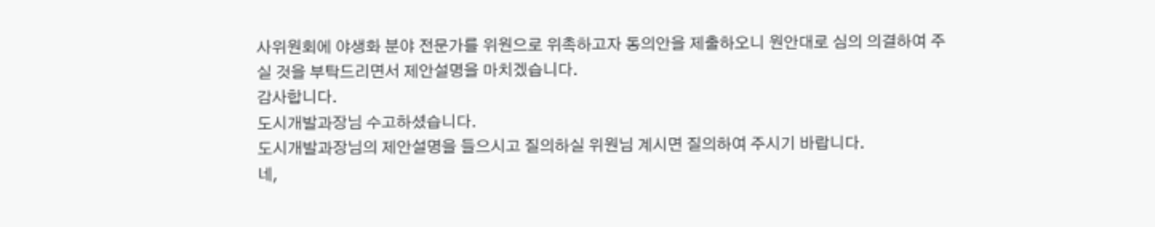사위원회에 야생화 분야 전문가를 위원으로 위촉하고자 동의안을 제출하오니 원안대로 심의 의결하여 주실 것을 부탁드리면서 제안설명을 마치겠습니다.
감사합니다.
도시개발과장님 수고하셨습니다.
도시개발과장님의 제안설명을 들으시고 질의하실 위원님 계시면 질의하여 주시기 바랍니다.
네,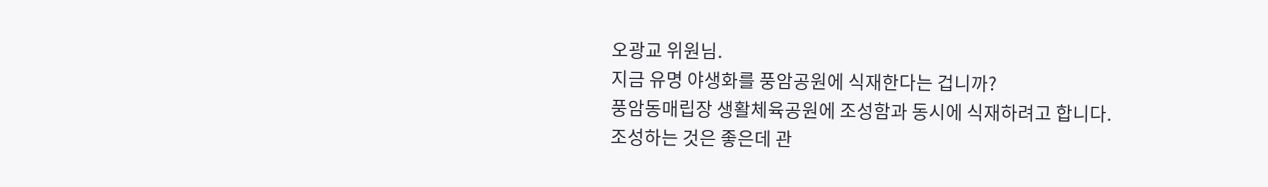오광교 위원님.
지금 유명 야생화를 풍암공원에 식재한다는 겁니까?
풍암동매립장 생활체육공원에 조성함과 동시에 식재하려고 합니다.
조성하는 것은 좋은데 관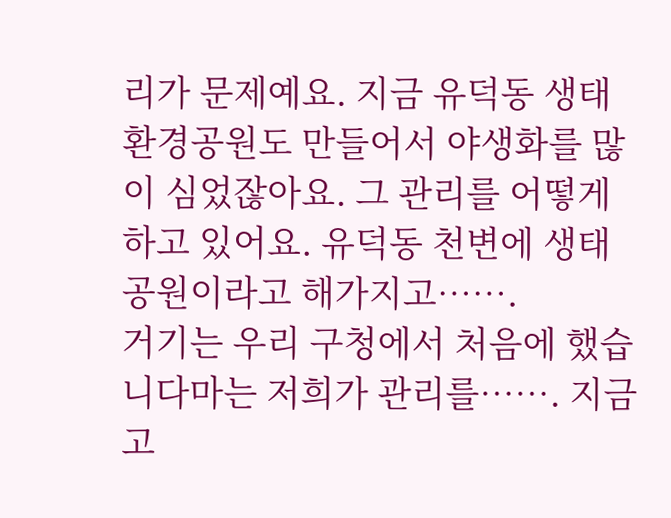리가 문제예요. 지금 유덕동 생태환경공원도 만들어서 야생화를 많이 심었잖아요. 그 관리를 어떻게 하고 있어요. 유덕동 천변에 생태공원이라고 해가지고…….
거기는 우리 구청에서 처음에 했습니다마는 저희가 관리를……. 지금 고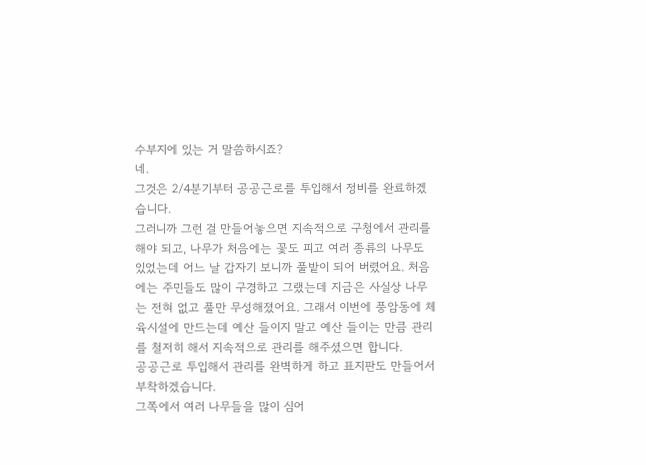수부지에 있는 거 말씀하시죠?
네.
그것은 2/4분기부터 공공근로를 투입해서 정비를 완료하겠습니다.
그러니까 그런 걸 만들어놓으면 지속적으로 구청에서 관리를 해야 되고, 나무가 처음에는 꽃도 피고 여러 종류의 나무도 있었는데 어느 날 갑자기 보니까 풀밭이 되어 버렸어요. 처음에는 주민들도 많이 구경하고 그랬는데 지금은 사실상 나무는 전혀 없고 풀만 무성해졌어요. 그래서 이번에 풍암동에 체육시설에 만드는데 예산 들이지 말고 예산 들이는 만큼 관리를 철저히 해서 지속적으로 관리를 해주셨으면 합니다.
공공근로 투입해서 관리를 완벽하게 하고 표지판도 만들어서 부착하겠습니다.
그쪽에서 여러 나무들을 많이 심어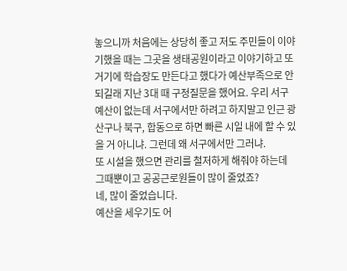놓으니까 처음에는 상당히 좋고 저도 주민들이 이야기했을 때는 그곳을 생태공원이라고 이야기하고 또 거기에 학습장도 만든다고 했다가 예산부족으로 안 되길래 지난 3대 때 구정질문을 했어요. 우리 서구 예산이 없는데 서구에서만 하려고 하지말고 인근 광산구나 북구, 합동으로 하면 빠른 시일 내에 할 수 있을 거 아니냐. 그런데 왜 서구에서만 그러냐.
또 시설을 했으면 관리를 철저하게 해줘야 하는데 그때뿐이고 공공근로원들이 많이 줄었죠?
네, 많이 줄었습니다.
예산을 세우기도 어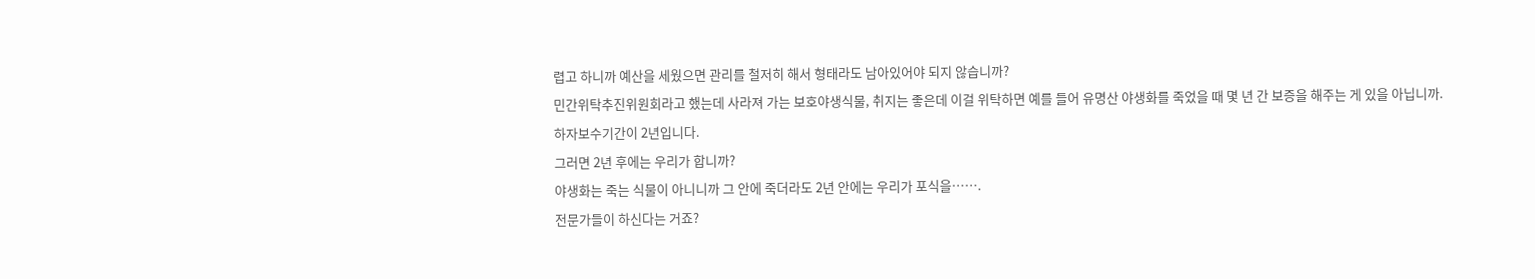렵고 하니까 예산을 세웠으면 관리를 철저히 해서 형태라도 남아있어야 되지 않습니까?
민간위탁추진위원회라고 했는데 사라져 가는 보호야생식물, 취지는 좋은데 이걸 위탁하면 예를 들어 유명산 야생화를 죽었을 때 몇 년 간 보증을 해주는 게 있을 아닙니까.
하자보수기간이 2년입니다.
그러면 2년 후에는 우리가 합니까?
야생화는 죽는 식물이 아니니까 그 안에 죽더라도 2년 안에는 우리가 포식을…….
전문가들이 하신다는 거죠?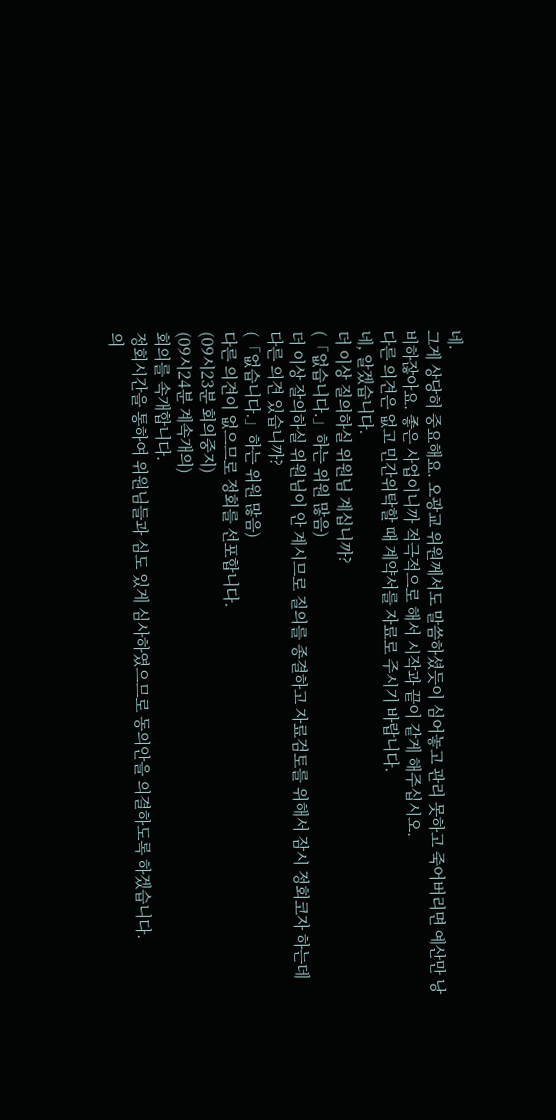네.
그게 상당히 중요해요. 오광교 위원께서도 말씀하셨듯이 심어놓고 관리 못하고 죽어버리면 예산만 낭비하잖아요. 좋은 사업이니까 적극적으로 해서 시작과 끝이 같게 해주십시오.
다른 의견은 없고 민간위탁할 때 계약서를 자료로 주시기 바랍니다.
네, 알겠습니다.
더 이상 질의하실 위원님 계십니까?
(「없습니다.」하는 위원 많음)
더 이상 잘의하실 위원님이 안 계시므로 질의를 종결하고 자료검토를 위해서 잠시 정회코자 하는데 다른 의견 있습니까?
(「없습니다.」하는 위원 많음)
다른 의견이 없으므로 정회를 선포합니다.
(09시23분 회의중지)
(09시24분 계속개의)
회의를 속개합니다.
정회시간을 통하여 위원님들과 심도 있게 심사하였으므로 동의안을 의결하도록 하겠습니다.
의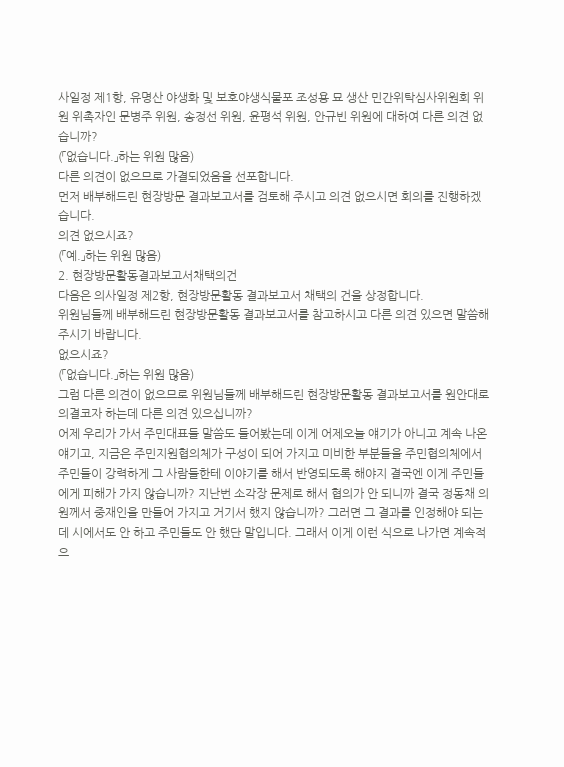사일정 제1항, 유명산 야생화 및 보호야생식물포 조성용 묘 생산 민간위탁심사위원회 위원 위촉자인 문병주 위원, 송정선 위원, 윤평석 위원, 안규빈 위원에 대하여 다른 의견 없습니까?
(「없습니다.」하는 위원 많음)
다른 의견이 없으므로 가결되었음을 선포합니다.
먼저 배부해드린 현장방문 결과보고서를 검토해 주시고 의견 없으시면 회의를 진행하겠습니다.
의견 없으시죠?
(「예.」하는 위원 많음)
2. 현장방문활동결과보고서채택의건
다음은 의사일정 제2항, 현장방문활동 결과보고서 채택의 건을 상정합니다.
위원님들께 배부해드린 현장방문활동 결과보고서를 참고하시고 다른 의견 있으면 말씀해 주시기 바랍니다.
없으시죠?
(「없습니다.」하는 위원 많음)
그럼 다른 의견이 없으므로 위원님들께 배부해드린 현장방문활동 결과보고서를 원안대로 의결코자 하는데 다른 의견 있으십니까?
어제 우리가 가서 주민대표들 말씀도 들어봤는데 이게 어제오늘 얘기가 아니고 계속 나온 얘기고, 지금은 주민지원협의체가 구성이 되어 가지고 미비한 부분들을 주민협의체에서 주민들이 강력하게 그 사람들한테 이야기를 해서 반영되도록 해야지 결국엔 이게 주민들에게 피해가 가지 않습니까? 지난번 소각장 문제로 해서 협의가 안 되니까 결국 정동채 의원께서 중재인을 만들어 가지고 거기서 했지 않습니까? 그러면 그 결과를 인정해야 되는데 시에서도 안 하고 주민들도 안 했단 말입니다. 그래서 이게 이런 식으로 나가면 계속적으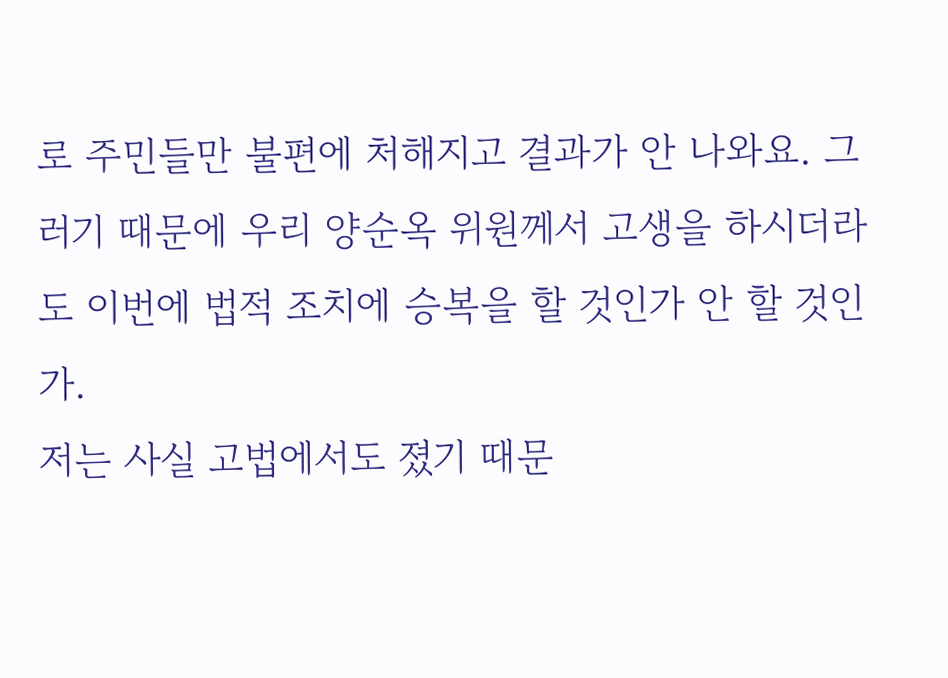로 주민들만 불편에 처해지고 결과가 안 나와요. 그러기 때문에 우리 양순옥 위원께서 고생을 하시더라도 이번에 법적 조치에 승복을 할 것인가 안 할 것인가.
저는 사실 고법에서도 졌기 때문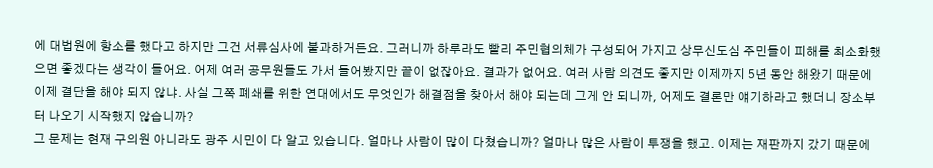에 대법원에 항소를 했다고 하지만 그건 서류심사에 불과하거든요. 그러니까 하루라도 빨리 주민협의체가 구성되어 가지고 상무신도심 주민들이 피해를 최소화했으면 좋겠다는 생각이 들어요. 어제 여러 공무원들도 가서 들어봤지만 끝이 없잖아요. 결과가 없어요. 여러 사람 의견도 좋지만 이제까지 5년 동안 해왔기 때문에 이제 결단을 해야 되지 않냐. 사실 그쪽 폐쇄를 위한 연대에서도 무엇인가 해결점을 찾아서 해야 되는데 그게 안 되니까, 어제도 결론만 얘기하라고 했더니 장소부터 나오기 시작했지 않습니까?
그 문제는 현재 구의원 아니라도 광주 시민이 다 알고 있습니다. 얼마나 사람이 많이 다쳤습니까? 얼마나 많은 사람이 투쟁을 했고. 이제는 재판까지 갔기 때문에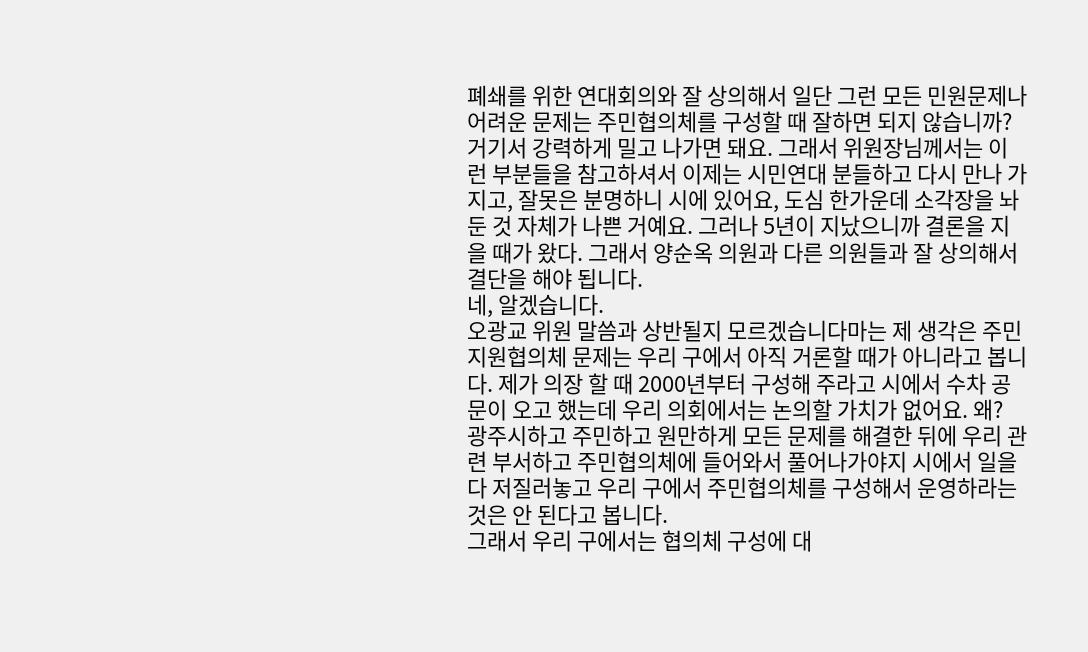폐쇄를 위한 연대회의와 잘 상의해서 일단 그런 모든 민원문제나 어려운 문제는 주민협의체를 구성할 때 잘하면 되지 않습니까? 거기서 강력하게 밀고 나가면 돼요. 그래서 위원장님께서는 이런 부분들을 참고하셔서 이제는 시민연대 분들하고 다시 만나 가지고, 잘못은 분명하니 시에 있어요, 도심 한가운데 소각장을 놔둔 것 자체가 나쁜 거예요. 그러나 5년이 지났으니까 결론을 지을 때가 왔다. 그래서 양순옥 의원과 다른 의원들과 잘 상의해서 결단을 해야 됩니다.
네, 알겠습니다.
오광교 위원 말씀과 상반될지 모르겠습니다마는 제 생각은 주민지원협의체 문제는 우리 구에서 아직 거론할 때가 아니라고 봅니다. 제가 의장 할 때 2000년부터 구성해 주라고 시에서 수차 공문이 오고 했는데 우리 의회에서는 논의할 가치가 없어요. 왜? 광주시하고 주민하고 원만하게 모든 문제를 해결한 뒤에 우리 관련 부서하고 주민협의체에 들어와서 풀어나가야지 시에서 일을 다 저질러놓고 우리 구에서 주민협의체를 구성해서 운영하라는 것은 안 된다고 봅니다.
그래서 우리 구에서는 협의체 구성에 대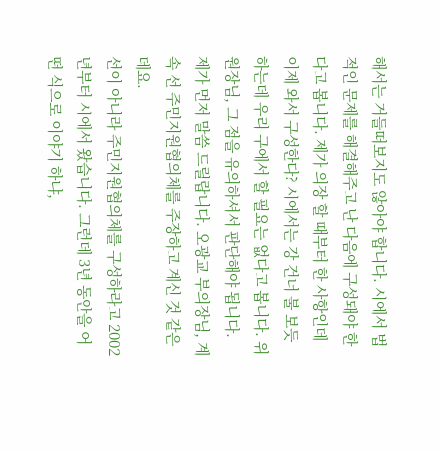해서는 거들떠보지도 않아야 합니다. 시에서 법적인 문제를 해결해주고 난 다음에 구성돼야 한다고 봅니다. 제가 의장 할 때부터 한 사항인데 이제 와서 구성한다? 시에서는 강 건너 불 보듯 하는데 우리 구에서 할 필요는 없다고 봅니다. 위원장님, 그 점을 유의하셔서 판단해야 됩니다.
제가 먼저 말씀 드릴랍니다. 오광교 부의장님, 계속 선 주민지원협의체를 주장하고 계신 것 같은데요.
선이 아니라 주민지원협의체를 구성하라고 2002년부터 시에서 왔습니다. 그런데 3년 동안을 어떤 식으로 이야기 하냐,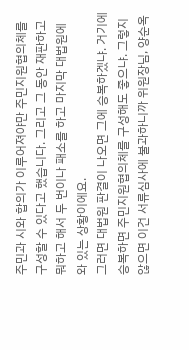주민과 시와 합의가 이루어져야만 주민지원협의체를 구성할 수 있다고 했습니다. 그리고 그 동안 재판하고 뭐하고 해서 두 번이나 패소를 하고 마지막 대법원에 와 있는 상황이에요.
그러면 대법원 판결이 나오면 그에 승복하겠냐. 거기에 승복하면 주민지원협의체를 구성해도 좋으냐. 그렇지 않으면 이건 서류심사에 불과하니까 위원장님, 양순옥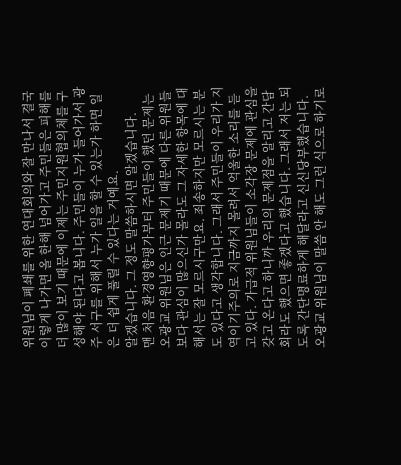위원님이 폐쇄를 위한 연대회의와 잘 만나서 결국 이렇게 나가면 올 한해 넘어가고 주민들은 피해를 더 많이 보기 때문에 이제는 주민지원협의체를 구성해야 된다고 봅니다. 주민들이 누가 들어가서 광주 서구를 위해서 누가 일을 할 수 있는가 하면 일은 더 쉽게 풀릴 수 있다는 거예요.
알겠습니다. 그 정도 말씀하시면 알겠습니다.
맨 처음 환경영향평가부터 주민들이 했던 문제는 오광교 위원님은 인근 문제기 때문에 다른 위원들보다 관심이 많으신가 몰라도 그 자세한 항목에 대해서는 잘 모르시구만요. 죄송하지만 모르시는 분도 있다고 생각합니다. 그래서 주민들이 우리가 지역이기주의로 지금까지 몰려서 억울한 소리를 듣고 있다. 가급적 위원님들이 소각장 문제에 관심을 갖고 온다고 하니까 우리의 문제점을 알리고 간담회라도 했으면 좋겠다고 했습니다. 그래서 저는 되도록 간단명료하게 해달라고 신신당부했습니다. 오광교 위원님이 말씀 안 해도 그런 식으로 하기로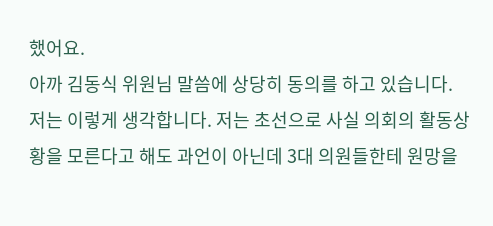했어요.
아까 김동식 위원님 말씀에 상당히 동의를 하고 있습니다. 저는 이렇게 생각합니다. 저는 초선으로 사실 의회의 활동상황을 모른다고 해도 과언이 아닌데 3대 의원들한테 원망을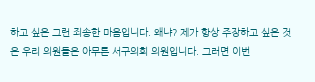하고 싶은 그런 죄송한 마음입니다. 왜냐? 제가 항상 주장하고 싶은 것은 우리 의원들은 아무튼 서구의회 의원입니다. 그러면 이번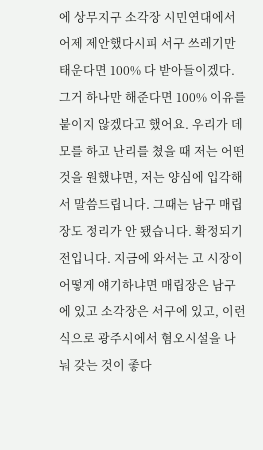에 상무지구 소각장 시민연대에서 어제 제안했다시피 서구 쓰레기만 태운다면 100% 다 받아들이겠다. 그거 하나만 해준다면 100% 이유를 붙이지 않겠다고 했어요. 우리가 데모를 하고 난리를 쳤을 때 저는 어떤 것을 원했냐면, 저는 양심에 입각해서 말씀드립니다. 그때는 남구 매립장도 정리가 안 됐습니다. 확정되기 전입니다. 지금에 와서는 고 시장이 어떻게 얘기하냐면 매립장은 남구에 있고 소각장은 서구에 있고, 이런 식으로 광주시에서 혐오시설을 나눠 갖는 것이 좋다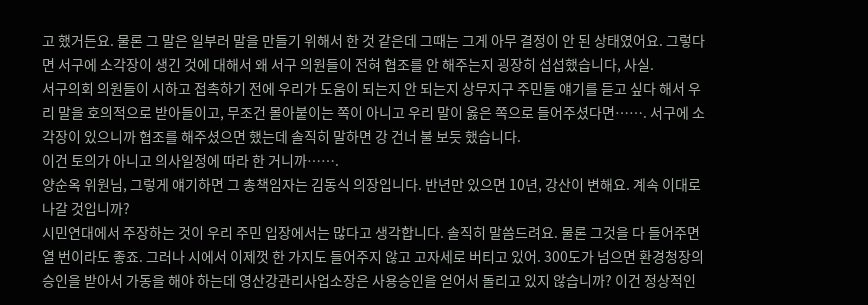고 했거든요. 물론 그 말은 일부러 말을 만들기 위해서 한 것 같은데 그때는 그게 아무 결정이 안 된 상태였어요. 그렇다면 서구에 소각장이 생긴 것에 대해서 왜 서구 의원들이 전혀 협조를 안 해주는지 굉장히 섭섭했습니다, 사실.
서구의회 의원들이 시하고 접촉하기 전에 우리가 도움이 되는지 안 되는지 상무지구 주민들 얘기를 듣고 싶다 해서 우리 말을 호의적으로 받아들이고, 무조건 몰아붙이는 쪽이 아니고 우리 말이 옳은 쪽으로 들어주셨다면……. 서구에 소각장이 있으니까 협조를 해주셨으면 했는데 솔직히 말하면 강 건너 불 보듯 했습니다.
이건 토의가 아니고 의사일정에 따라 한 거니까…….
양순옥 위원님, 그렇게 얘기하면 그 총책임자는 김동식 의장입니다. 반년만 있으면 10년, 강산이 변해요. 계속 이대로 나갈 것입니까?
시민연대에서 주장하는 것이 우리 주민 입장에서는 많다고 생각합니다. 솔직히 말씀드려요. 물론 그것을 다 들어주면 열 번이라도 좋죠. 그러나 시에서 이제껏 한 가지도 들어주지 않고 고자세로 버티고 있어. 300도가 넘으면 환경청장의 승인을 받아서 가동을 해야 하는데 영산강관리사업소장은 사용승인을 얻어서 돌리고 있지 않습니까? 이건 정상적인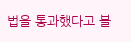법을 통과했다고 볼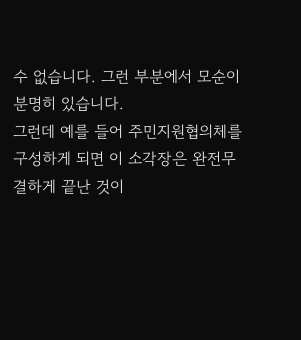수 없습니다. 그런 부분에서 모순이 분명히 있습니다.
그런데 예를 들어 주민지원협의체를 구성하게 되면 이 소각장은 완전무결하게 끝난 것이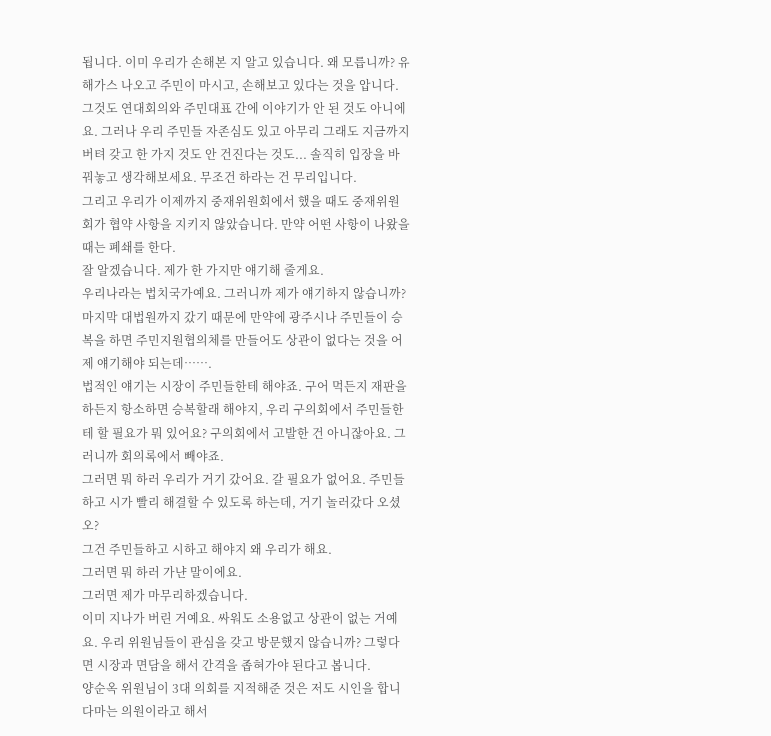됩니다. 이미 우리가 손해본 지 알고 있습니다. 왜 모릅니까? 유해가스 나오고 주민이 마시고, 손해보고 있다는 것을 압니다. 그것도 연대회의와 주민대표 간에 이야기가 안 된 것도 아니에요. 그러나 우리 주민들 자존심도 있고 아무리 그래도 지금까지 버텨 갖고 한 가지 것도 안 건진다는 것도... 솔직히 입장을 바꿔놓고 생각해보세요. 무조건 하라는 건 무리입니다.
그리고 우리가 이제까지 중재위원회에서 했을 때도 중재위원회가 협약 사항을 지키지 않았습니다. 만약 어떤 사항이 나왔을 때는 폐쇄를 한다.
잘 알겠습니다. 제가 한 가지만 얘기해 줄게요.
우리나라는 법치국가예요. 그러니까 제가 얘기하지 않습니까? 마지막 대법원까지 갔기 때문에 만약에 광주시나 주민들이 승복을 하면 주민지원협의체를 만들어도 상관이 없다는 것을 어제 얘기해야 되는데…….
법적인 얘기는 시장이 주민들한테 해야죠. 구어 먹든지 재판을 하든지 항소하면 승복할래 해야지, 우리 구의회에서 주민들한테 할 필요가 뭐 있어요? 구의회에서 고발한 건 아니잖아요. 그러니까 회의록에서 빼야죠.
그러면 뭐 하러 우리가 거기 갔어요. 갈 필요가 없어요. 주민들하고 시가 빨리 해결할 수 있도록 하는데, 거기 놀러갔다 오셨오?
그건 주민들하고 시하고 해야지 왜 우리가 해요.
그러면 뭐 하러 가냔 말이에요.
그러면 제가 마무리하겠습니다.
이미 지나가 버린 거예요. 싸워도 소용없고 상관이 없는 거예요. 우리 위원님들이 관심을 갖고 방문했지 않습니까? 그렇다면 시장과 면담을 해서 간격을 좁혀가야 된다고 봅니다.
양순옥 위원님이 3대 의회를 지적해준 것은 저도 시인을 합니다마는 의원이라고 해서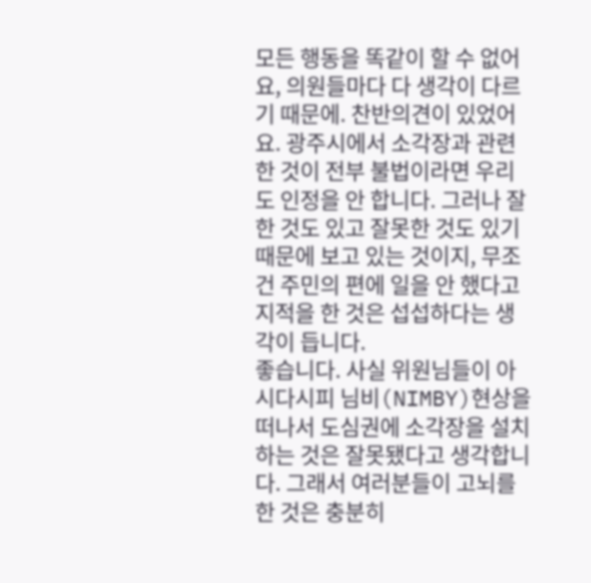모든 행동을 똑같이 할 수 없어요, 의원들마다 다 생각이 다르기 때문에. 찬반의견이 있었어요. 광주시에서 소각장과 관련한 것이 전부 불법이라면 우리도 인정을 안 합니다. 그러나 잘한 것도 있고 잘못한 것도 있기 때문에 보고 있는 것이지, 무조건 주민의 편에 일을 안 했다고 지적을 한 것은 섭섭하다는 생각이 듭니다.
좋습니다. 사실 위원님들이 아시다시피 님비(NIMBY)현상을 떠나서 도심권에 소각장을 설치하는 것은 잘못됐다고 생각합니다. 그래서 여러분들이 고뇌를 한 것은 충분히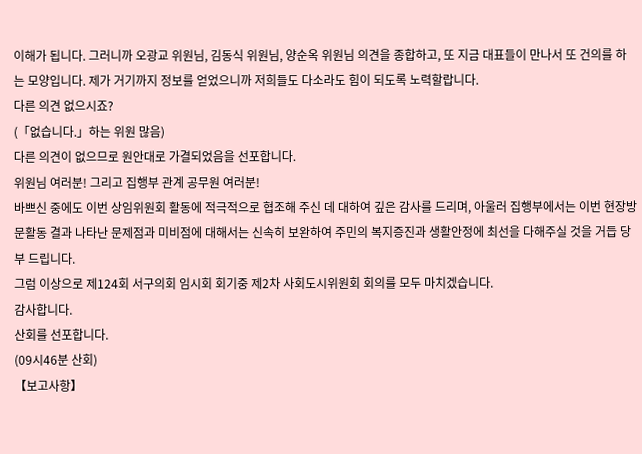이해가 됩니다. 그러니까 오광교 위원님, 김동식 위원님, 양순옥 위원님 의견을 종합하고, 또 지금 대표들이 만나서 또 건의를 하는 모양입니다. 제가 거기까지 정보를 얻었으니까 저희들도 다소라도 힘이 되도록 노력할랍니다.
다른 의견 없으시죠?
(「없습니다.」하는 위원 많음)
다른 의견이 없으므로 원안대로 가결되었음을 선포합니다.
위원님 여러분! 그리고 집행부 관계 공무원 여러분!
바쁘신 중에도 이번 상임위원회 활동에 적극적으로 협조해 주신 데 대하여 깊은 감사를 드리며, 아울러 집행부에서는 이번 현장방문활동 결과 나타난 문제점과 미비점에 대해서는 신속히 보완하여 주민의 복지증진과 생활안정에 최선을 다해주실 것을 거듭 당부 드립니다.
그럼 이상으로 제124회 서구의회 임시회 회기중 제2차 사회도시위원회 회의를 모두 마치겠습니다.
감사합니다.
산회를 선포합니다.
(09시46분 산회)
【보고사항】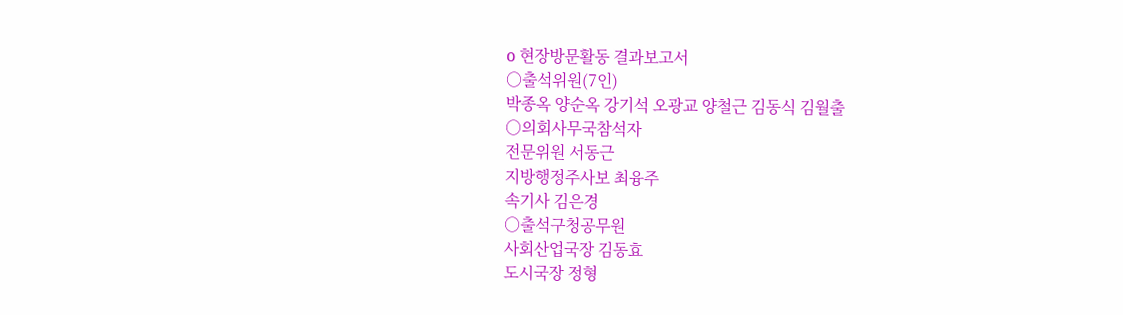o 현장방문활동 결과보고서
○출석위원(7인)
박종옥 양순옥 강기석 오광교 양철근 김동식 김월출
○의회사무국참석자
전문위원 서동근
지방행정주사보 최융주
속기사 김은경
○출석구청공무원
사회산업국장 김동효
도시국장 정형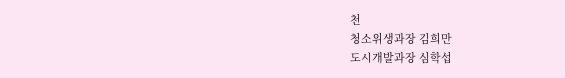천
청소위생과장 김희만
도시개발과장 심학섭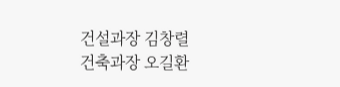건설과장 김창렬
건축과장 오길환